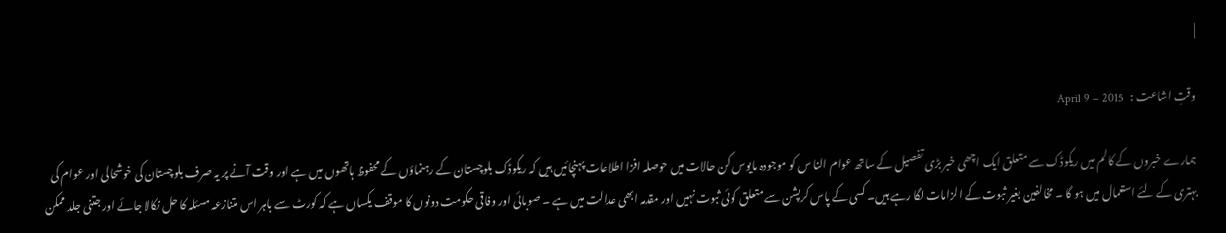|

وقتِ اشاعت :   April 9 – 2015

ہمارے خبروں کے کالم میں ریکوڈک سے متعلق ایک اچھی خبر بڑی تفصیل کے ساتھ عوام النا س کو موجودہ مایوس کن حالات میں حوصلہ افزا اطلاعات پہنچائیں ہیں کہ ریکوڈک بلوچستان کے رہنماؤں کے محفوظ ہاتھوں میں ہے اور وقت آنے پر یہ صرف بلوچستان کی خوشحالی اور عوام کی بہتری کے لئے استعمال میں ہو گا ۔ مخالفین بغیر ثبوت کے الزامات لگا رہے ہیں۔ کسی کے پاس کرپشن سے متعلق کوئی ثبوت نہیں اور مقدمہ ابھی عدالت میں ہے ۔ صوبائی اور وفاقی حکومت دونوں کا موقف یکساں ہے کہ کورٹ سے باہر اس متنازعہ مسئلہ کا حل نکالا جائے اور جتنی جلد ممکن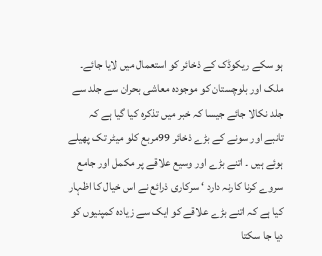ہو سکے ریکوڈک کے ذخائر کو استعمال میں لایا جائے۔ ملک اور بلوچستان کو موجودہ معاشی بحران سے جلد سے جلد نکالا جائے جیسا کہ خبر میں تذکرہ کیا گیا ہے کہ تانبے اور سونے کے بڑے ذخائر 99مربع کلو میٹر تک پھیلے ہوئے ہیں ۔ اتنے بڑے اور وسیع علاقے پر مکمل اور جامع سروے کرنا کارنہ دارد ‘ سرکاری ذرائع نے اس خیال کا اظہار کیا ہے کہ اتنے بڑے علاقے کو ایک سے زیادہ کمپنیوں کو دیا جا سکتا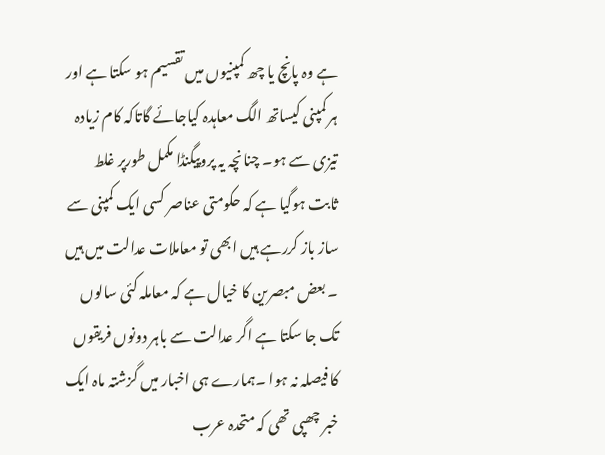ہے وہ پانچ یا چھ کمپنیوں میں تقسیم ہو سکتا ہے اور ہر کمپنی کیساتھ الگ معاہدہ کیاجائے گاتاکہ کام زیادہ تیزی سے ہو۔ چنانچہ یہ پروپیگنڈا مکمل طورپر غلط ثابت ہوگیا ہے کہ حکومتی عناصر کسی ایک کمپنی سے ساز باز کررہے ہیں ابھی تو معاملات عدالت میں ہیں ۔ بعض مبصرین کا خیال ہے کہ معاملہ کئی سالوں تک جا سکتا ہے اگر عدالت سے باہر دونوں فریقوں کا فیصلہ نہ ہوا ۔ہمارے ہی اخبار میں گزشتہ ماہ ایک خبر چھپی تھی کہ متحدہ عرب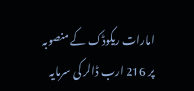امارات ریکوڈک کے منصوبہ پر 216 ارب ڈالر کی سرمایہ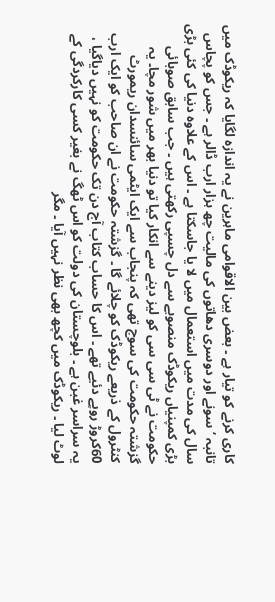کاری کرنے کو تیار ہے ۔ بعض بین الاقوامی ماہرین نے یہ اندازہ لگایا کہ ریکوڈک میں تانبہ ‘ سونے اور دوسری دھاتوں کی مالیت چھ ہزار ارب ڈالر ہے ۔ جس کو پچاس سال کی مدت میں استعمال میں لا یا جاسکتا ہے ۔ اس کے علاوہ دنیا کی کئی بڑی بڑی کمپنیاں ریکوڈک منصوبے سے دل چسپی رکھتی ہیں ۔ جب سابق صوبائی حکومت نے ٹی سی سی کو لیز دینے سے انکار کیا تو دنیا بھر میں شور مچا۔ یہ گزشتہ حکومت کی سوچ تھی کہ پنجاب سے ایک ایٹمی سائنسدان ریمورٹ کنٹرول کے ذریعے ریکوڈک کو چلائے گا ۔ گزشتہ حکومت نے ان صاحب کو ایک ارب 60کروڑ روپے دئیے تھے ۔ اس کا حساب کتاب آج دن تک حکومت کو نہیں دیاگیا ، یہ سراسر غبن ہے ۔ بلوچستان کی دولت کو اس ٹھگ نے بغیر کسی کارکردگی کے لوٹ لیا ۔ ریکوڈک میں کچھ بھی نظر نہیں آیا ۔ مگر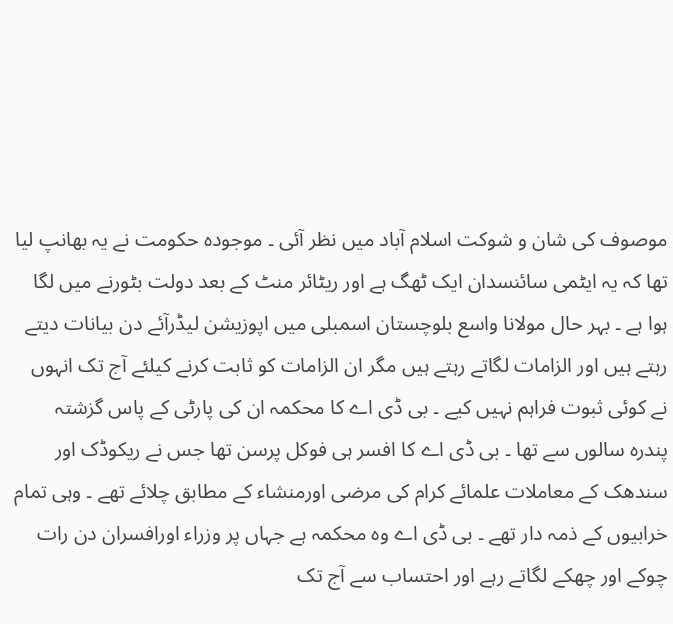موصوف کی شان و شوکت اسلام آباد میں نظر آئی ۔ موجودہ حکومت نے یہ بھانپ لیا تھا کہ یہ ایٹمی سائنسدان ایک ٹھگ ہے اور ریٹائر منٹ کے بعد دولت بٹورنے میں لگا ہوا ہے ۔ بہر حال مولانا واسع بلوچستان اسمبلی میں اپوزیشن لیڈرآئے دن بیانات دیتے رہتے ہیں اور الزامات لگاتے رہتے ہیں مگر ان الزامات کو ثابت کرنے کیلئے آج تک انہوں نے کوئی ثبوت فراہم نہیں کیے ۔ بی ڈی اے کا محکمہ ان کی پارٹی کے پاس گزشتہ پندرہ سالوں سے تھا ۔ بی ڈی اے کا افسر ہی فوکل پرسن تھا جس نے ریکوڈک اور سندھک کے معاملات علمائے کرام کی مرضی اورمنشاء کے مطابق چلائے تھے ۔ وہی تمام خرابیوں کے ذمہ دار تھے ۔ بی ڈی اے وہ محکمہ ہے جہاں پر وزراء اورافسران دن رات چوکے اور چھکے لگاتے رہے اور احتساب سے آج تک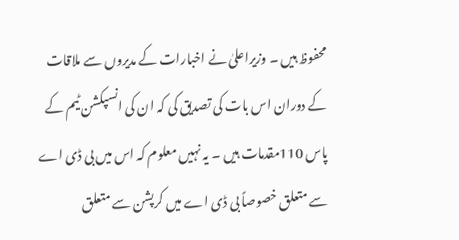محفوظ ہیں ۔ وزیراعلیٰ نے اخبارات کے مدیروں سے ملاقات کے دوران اس بات کی تصدیق کی کہ ان کی انسپکشن ٹیم کے پاس 110مقدمات ہیں ۔ یہ نہیں معلوم کہ اس میں بی ڈی اے سے متعلق خصوصاً بی ڈی اے میں کرپشن سے متعلق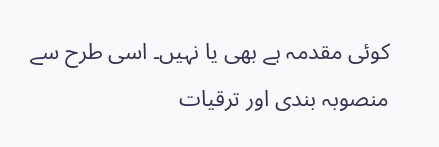کوئی مقدمہ ہے بھی یا نہیں۔ اسی طرح سے منصوبہ بندی اور ترقیات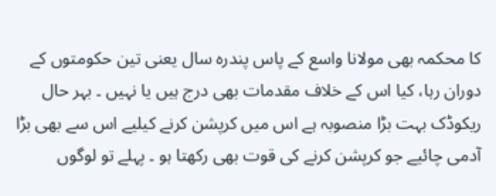کا محکمہ بھی مولانا واسع کے پاس پندرہ سال یعنی تین حکومتوں کے دوران رہا، کیا اس کے خلاف مقدمات بھی درج ہیں یا نہیں ۔ بہر حال ریکوڈک بہت بڑا منصوبہ ہے اس میں کرپشن کرنے کیلیے اس سے بھی بڑا آدمی چائیے جو کرپشن کرنے کی قوت بھی رکھتا ہو ۔ پہلے تو لوگوں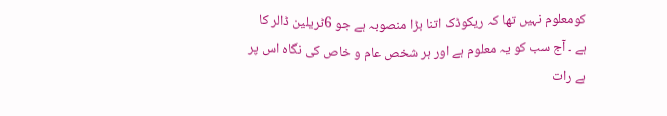کومعلوم نہیں تھا کہ ریکوڈک اتنا بڑا منصوبہ ہے جو 6ٹریلین ڈالر کا ہے ۔ آج سب کو یہ معلوم ہے اور ہر شخص عام و خاص کی نگاہ اس پر ہے رات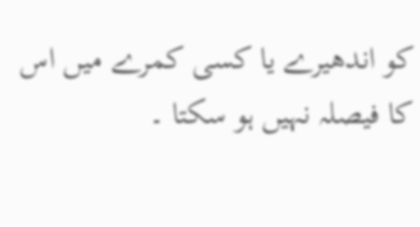کو اندھیرے یا کسی کمرے میں اس کا فیصلہ نہیں ہو سکتا ۔